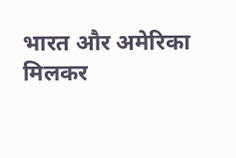भारत और अमेरिका मिलकर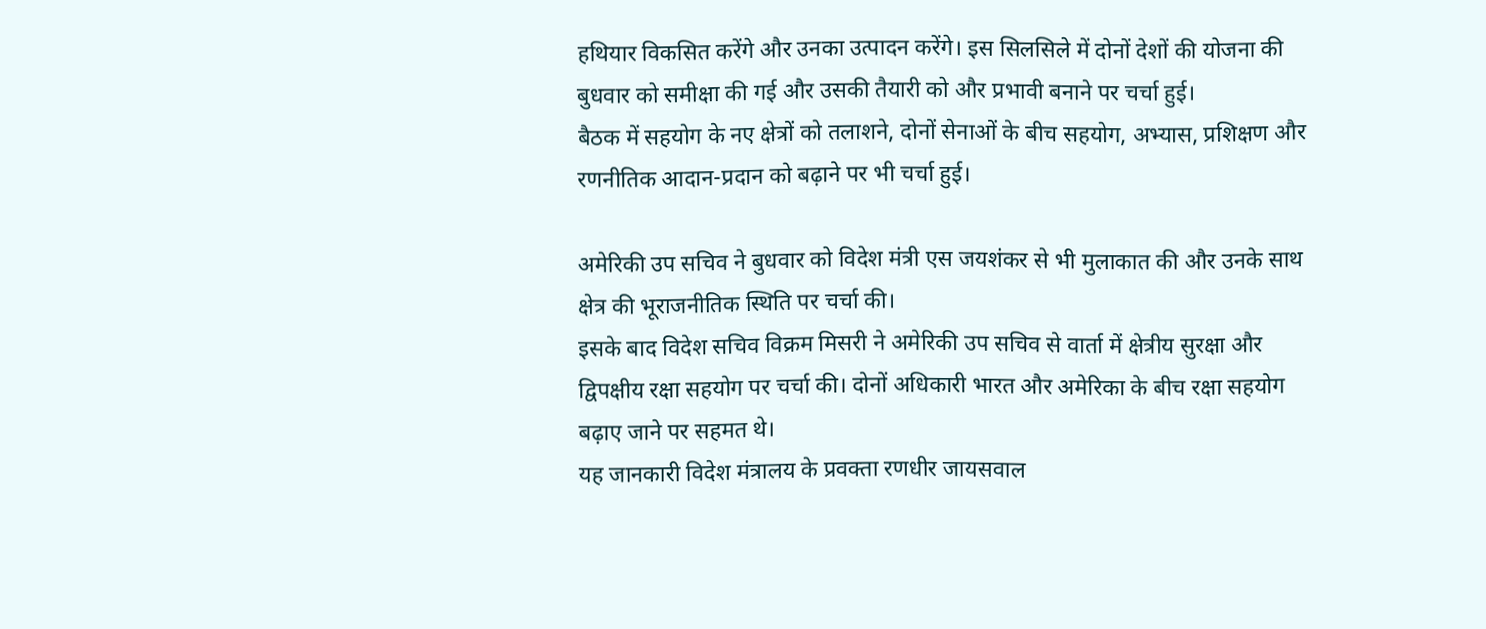हथियार विकसित करेंगे और उनका उत्पादन करेंगे। इस सिलसिले में दोनों देशों की योजना की बुधवार को समीक्षा की गई और उसकी तैयारी को और प्रभावी बनाने पर चर्चा हुई।
बैठक में सहयोग के नए क्षेत्रों को तलाशने, दोनों सेनाओं के बीच सहयोग, अभ्यास, प्रशिक्षण और रणनीतिक आदान-प्रदान को बढ़ाने पर भी चर्चा हुई।

अमेरिकी उप सचिव ने बुधवार को विदेश मंत्री एस जयशंकर से भी मुलाकात की और उनके साथ क्षेत्र की भूराजनीतिक स्थिति पर चर्चा की।
इसके बाद विदेश सचिव विक्रम मिसरी ने अमेरिकी उप सचिव से वार्ता में क्षेत्रीय सुरक्षा और द्विपक्षीय रक्षा सहयोग पर चर्चा की। दोनों अधिकारी भारत और अमेरिका के बीच रक्षा सहयोग बढ़ाए जाने पर सहमत थे।
यह जानकारी विदेश मंत्रालय के प्रवक्ता रणधीर जायसवाल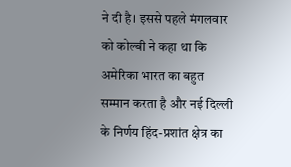ने दी है। इससे पहले मंगलवार को कोल्बी ने कहा था कि अमेरिका भारत का बहुत सम्मान करता है और नई दिल्ली के निर्णय हिंद-प्रशांत क्षेत्र का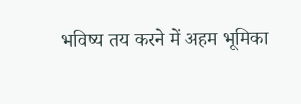भविष्य तय करने में अहम भूमिका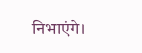निभाएंगे।